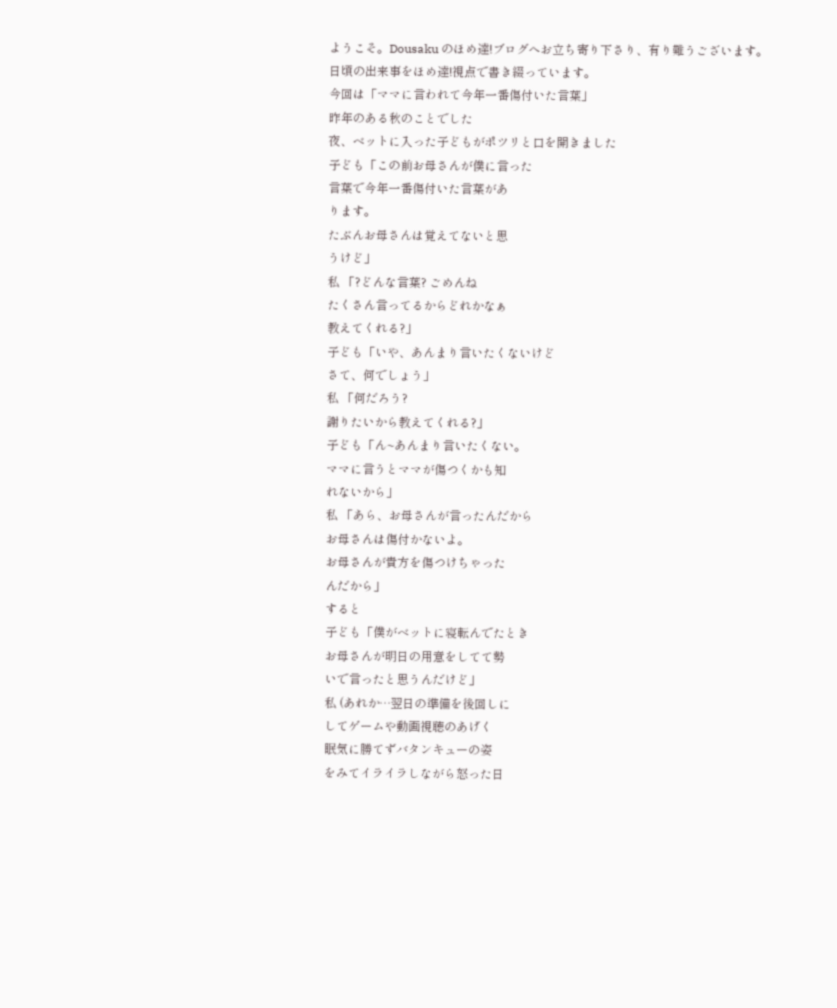ようこそ。Dousaku のほめ達!ブログへお立ち寄り下さり、有り難うございます。
日頃の出来事をほめ達!視点で書き綴っています。
今回は「ママに言われて今年一番傷付いた言葉」
昨年のある秋のことでした
夜、ベットに入った子どもがポツリと口を開きました
子ども「この前お母さんが僕に言った
言葉で今年一番傷付いた言葉があ
ります。
たぶんお母さんは覚えてないと思
うけど」
私 「?どんな言葉? ごめんね
たくさん言ってるからどれかなぁ
教えてくれる?」
子ども「いや、あんまり言いたくないけど
さて、何でしょう」
私 「何だろう?
謝りたいから教えてくれる?」
子ども「ん~あんまり言いたくない。
ママに言うとママが傷つくかも知
れないから」
私 「あら、お母さんが言ったんだから
お母さんは傷付かないよ。
お母さんが貴方を傷つけちゃった
んだから」
すると
子ども「僕がベットに寝転んでたとき
お母さんが明日の用意をしてて勢
いで言ったと思うんだけど」
私 (あれか…翌日の準備を後回しに
してゲームや動画視聴のあげく
眠気に勝てずバタンキューの姿
をみてイライラしながら怒った日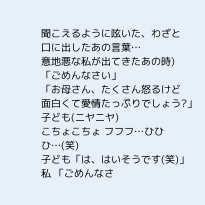聞こえるように呟いた、わざと
口に出したあの言葉…
意地悪な私が出てきたあの時)
「ごめんなさい」
「お母さん、たくさん怒るけど
面白くて愛情たっぷりでしょう?」
子ども(ニヤニヤ)
こちょこちょ フフフ…ひひひ…(笑)
子ども「は、はいそうです(笑)」
私 「ごめんなさ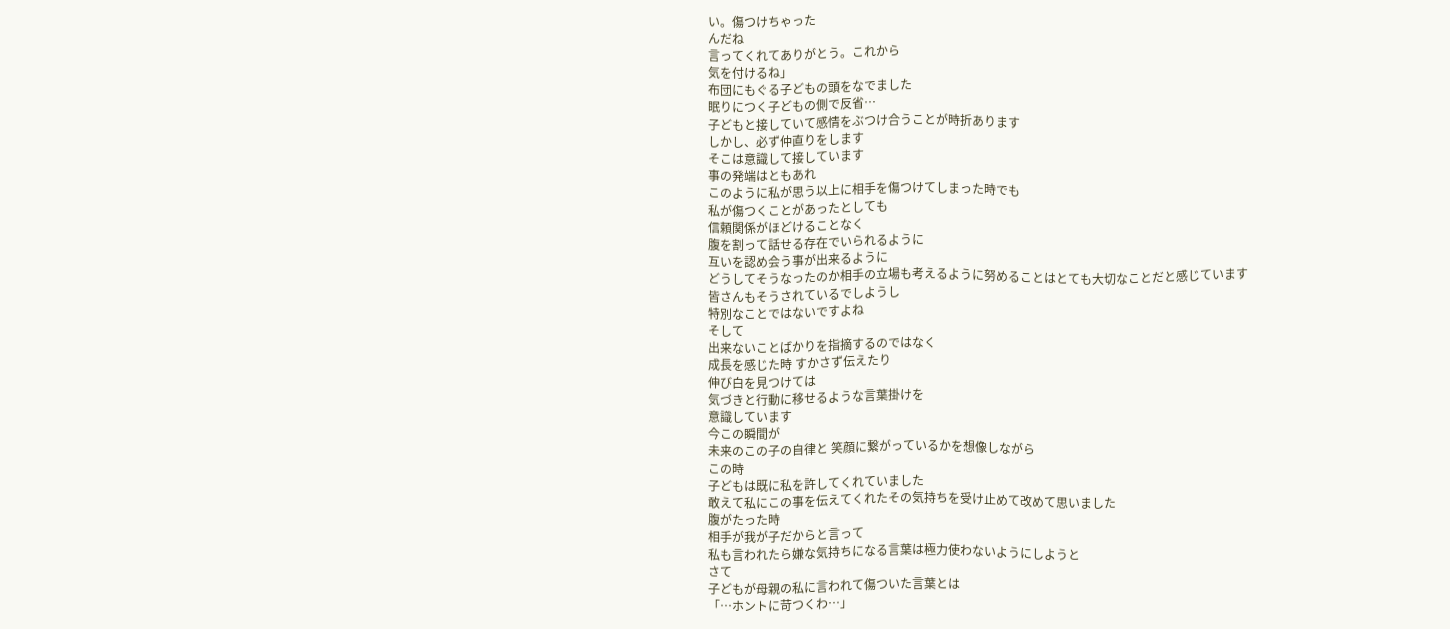い。傷つけちゃった
んだね
言ってくれてありがとう。これから
気を付けるね」
布団にもぐる子どもの頭をなでました
眠りにつく子どもの側で反省…
子どもと接していて感情をぶつけ合うことが時折あります
しかし、必ず仲直りをします
そこは意識して接しています
事の発端はともあれ
このように私が思う以上に相手を傷つけてしまった時でも
私が傷つくことがあったとしても
信頼関係がほどけることなく
腹を割って話せる存在でいられるように
互いを認め会う事が出来るように
どうしてそうなったのか相手の立場も考えるように努めることはとても大切なことだと感じています
皆さんもそうされているでしようし
特別なことではないですよね
そして
出来ないことばかりを指摘するのではなく
成長を感じた時 すかさず伝えたり
伸び白を見つけては
気づきと行動に移せるような言葉掛けを
意識しています
今この瞬間が
未来のこの子の自律と 笑顔に繋がっているかを想像しながら
この時
子どもは既に私を許してくれていました
敢えて私にこの事を伝えてくれたその気持ちを受け止めて改めて思いました
腹がたった時
相手が我が子だからと言って
私も言われたら嫌な気持ちになる言葉は極力使わないようにしようと
さて
子どもが母親の私に言われて傷ついた言葉とは
「…ホントに苛つくわ…」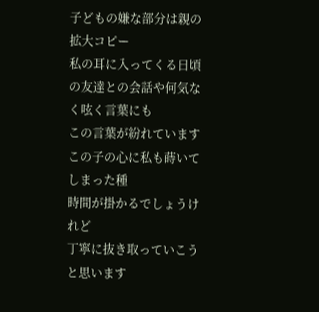子どもの嫌な部分は親の拡大コピー
私の耳に入ってくる日頃の友達との会話や何気なく呟く言葉にも
この言葉が紛れています
この子の心に私も蒔いてしまった種
時間が掛かるでしょうけれど
丁寧に抜き取っていこうと思います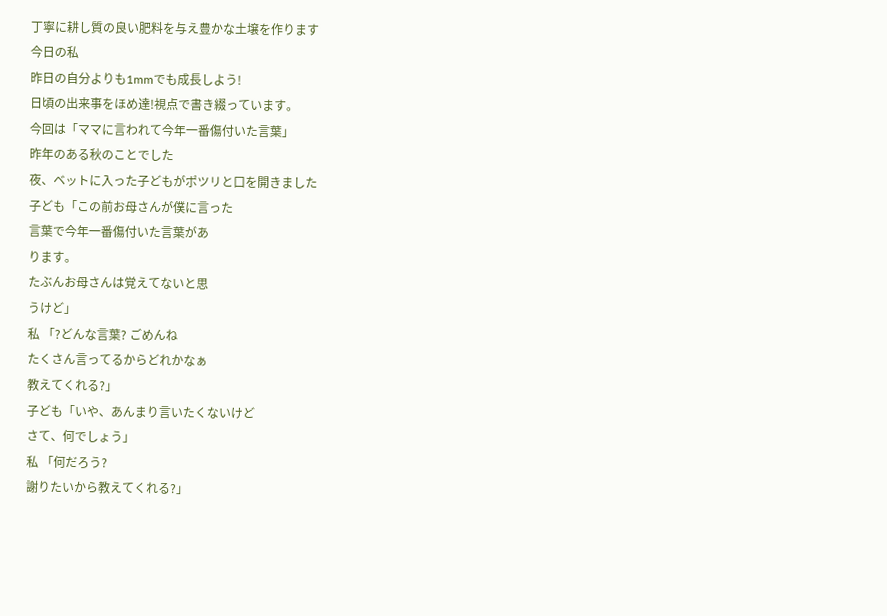丁寧に耕し質の良い肥料を与え豊かな土壌を作ります
今日の私
昨日の自分よりも1mmでも成長しよう!
日頃の出来事をほめ達!視点で書き綴っています。
今回は「ママに言われて今年一番傷付いた言葉」
昨年のある秋のことでした
夜、ベットに入った子どもがポツリと口を開きました
子ども「この前お母さんが僕に言った
言葉で今年一番傷付いた言葉があ
ります。
たぶんお母さんは覚えてないと思
うけど」
私 「?どんな言葉? ごめんね
たくさん言ってるからどれかなぁ
教えてくれる?」
子ども「いや、あんまり言いたくないけど
さて、何でしょう」
私 「何だろう?
謝りたいから教えてくれる?」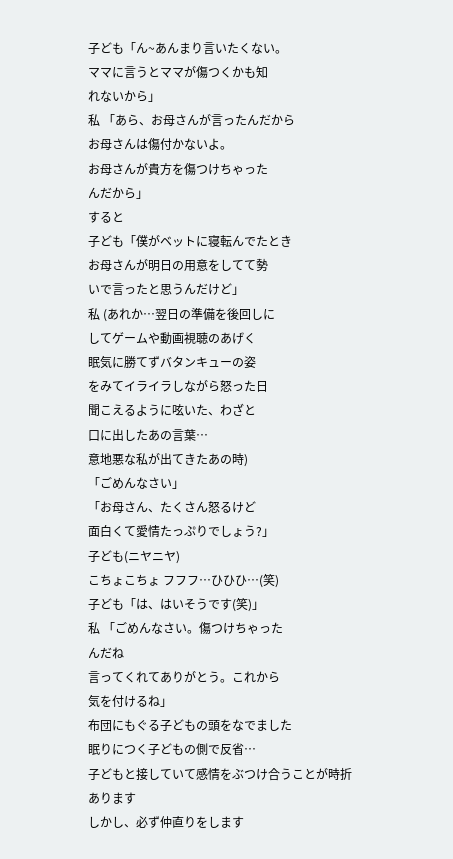子ども「ん~あんまり言いたくない。
ママに言うとママが傷つくかも知
れないから」
私 「あら、お母さんが言ったんだから
お母さんは傷付かないよ。
お母さんが貴方を傷つけちゃった
んだから」
すると
子ども「僕がベットに寝転んでたとき
お母さんが明日の用意をしてて勢
いで言ったと思うんだけど」
私 (あれか…翌日の準備を後回しに
してゲームや動画視聴のあげく
眠気に勝てずバタンキューの姿
をみてイライラしながら怒った日
聞こえるように呟いた、わざと
口に出したあの言葉…
意地悪な私が出てきたあの時)
「ごめんなさい」
「お母さん、たくさん怒るけど
面白くて愛情たっぷりでしょう?」
子ども(ニヤニヤ)
こちょこちょ フフフ…ひひひ…(笑)
子ども「は、はいそうです(笑)」
私 「ごめんなさい。傷つけちゃった
んだね
言ってくれてありがとう。これから
気を付けるね」
布団にもぐる子どもの頭をなでました
眠りにつく子どもの側で反省…
子どもと接していて感情をぶつけ合うことが時折あります
しかし、必ず仲直りをします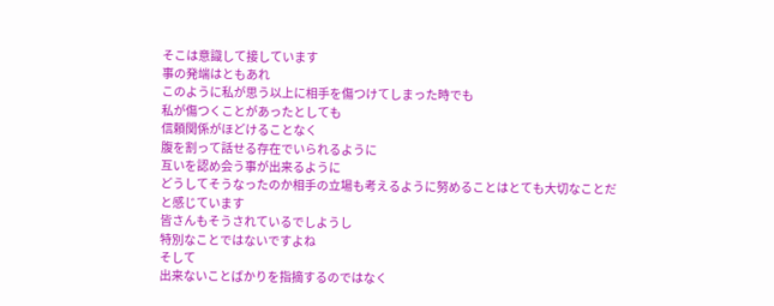そこは意識して接しています
事の発端はともあれ
このように私が思う以上に相手を傷つけてしまった時でも
私が傷つくことがあったとしても
信頼関係がほどけることなく
腹を割って話せる存在でいられるように
互いを認め会う事が出来るように
どうしてそうなったのか相手の立場も考えるように努めることはとても大切なことだと感じています
皆さんもそうされているでしようし
特別なことではないですよね
そして
出来ないことばかりを指摘するのではなく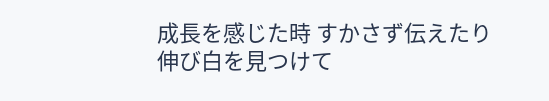成長を感じた時 すかさず伝えたり
伸び白を見つけて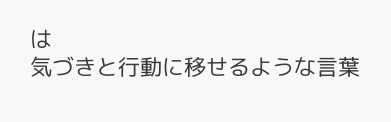は
気づきと行動に移せるような言葉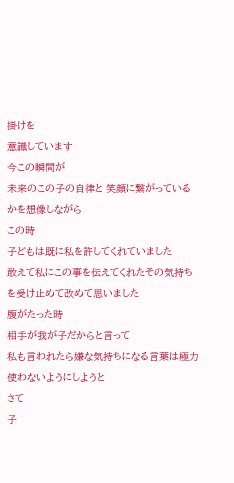掛けを
意識しています
今この瞬間が
未来のこの子の自律と 笑顔に繋がっているかを想像しながら
この時
子どもは既に私を許してくれていました
敢えて私にこの事を伝えてくれたその気持ちを受け止めて改めて思いました
腹がたった時
相手が我が子だからと言って
私も言われたら嫌な気持ちになる言葉は極力使わないようにしようと
さて
子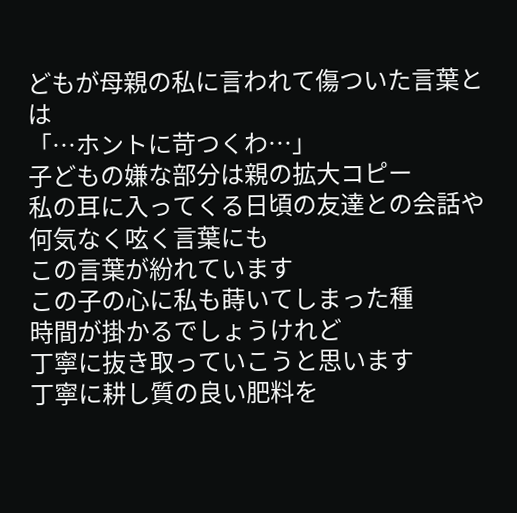どもが母親の私に言われて傷ついた言葉とは
「…ホントに苛つくわ…」
子どもの嫌な部分は親の拡大コピー
私の耳に入ってくる日頃の友達との会話や何気なく呟く言葉にも
この言葉が紛れています
この子の心に私も蒔いてしまった種
時間が掛かるでしょうけれど
丁寧に抜き取っていこうと思います
丁寧に耕し質の良い肥料を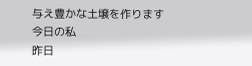与え豊かな土壌を作ります
今日の私
昨日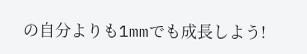の自分よりも1mmでも成長しよう!